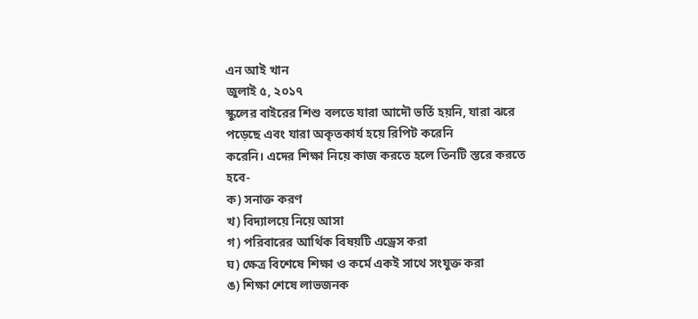এন আই খান
জুলাই ৫, ২০১৭
স্কুলের বাইরের শিশু বলতে যারা আদৌ ভর্তি হয়নি, যারা ঝরে পড়েছে এবং যারা অকৃতকার্য হয়ে রিপিট করেনি
করেনি। এদের শিক্ষা নিয়ে কাজ করতে হলে তিনটি স্তরে করতে হবে-
ক) সনাক্ত করণ
খ) বিদ্যালয়ে নিয়ে আসা
গ) পরিবারের আর্থিক বিষয়টি এড্রেস করা
ঘ) ক্ষেত্র বিশেষে শিক্ষা ও কর্মে একই সাথে সংযুক্ত করা
ঙ) শিক্ষা শেষে লাভজনক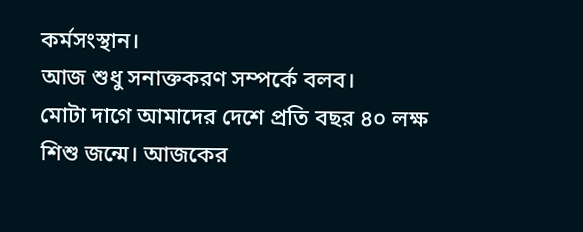কর্মসংস্থান।
আজ শুধু সনাক্তকরণ সম্পর্কে বলব।
মোটা দাগে আমাদের দেশে প্রতি বছর ৪০ লক্ষ শিশু জন্মে। আজকের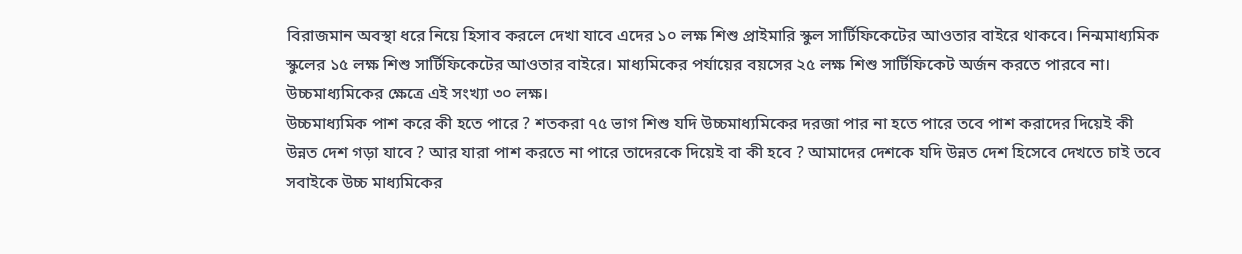বিরাজমান অবস্থা ধরে নিয়ে হিসাব করলে দেখা যাবে এদের ১০ লক্ষ শিশু প্রাইমারি স্কুল সার্টিফিকেটের আওতার বাইরে থাকবে। নিন্মমাধ্যমিক স্কুলের ১৫ লক্ষ শিশু সার্টিফিকেটের আওতার বাইরে। মাধ্যমিকের পর্যায়ের বয়সের ২৫ লক্ষ শিশু সার্টিফিকেট অর্জন করতে পারবে না। উচ্চমাধ্যমিকের ক্ষেত্রে এই সংখ্যা ৩০ লক্ষ।
উচ্চমাধ্যমিক পাশ করে কী হতে পারে ? শতকরা ৭৫ ভাগ শিশু যদি উচ্চমাধ্যমিকের দরজা পার না হতে পারে তবে পাশ করাদের দিয়েই কী উন্নত দেশ গড়া যাবে ? আর যারা পাশ করতে না পারে তাদেরকে দিয়েই বা কী হবে ? আমাদের দেশকে যদি উন্নত দেশ হিসেবে দেখতে চাই তবে সবাইকে উচ্চ মাধ্যমিকের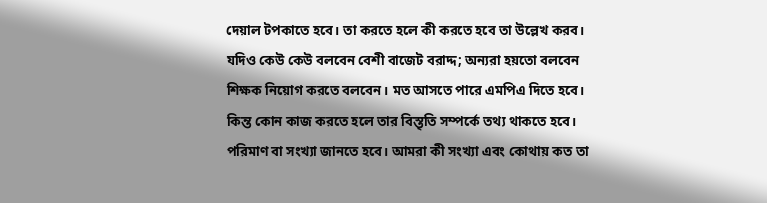দেয়াল টপকাতে হবে। তা করতে হলে কী করতে হবে তা উল্লেখ করব। যদিও কেউ কেউ বলবেন বেশী বাজেট বরাদ্দ; অন্যরা হয়তো বলবেন শিক্ষক নিয়োগ করতে বলবেন। মত আসতে পারে এমপিএ দিতে হবে।
কিন্ত কোন কাজ করতে হলে তার বিস্তৃতি সম্পর্কে তথ্য থাকতে হবে। পরিমাণ বা সংখ্যা জানতে হবে। আমরা কী সংখ্যা এবং কোথায় কত তা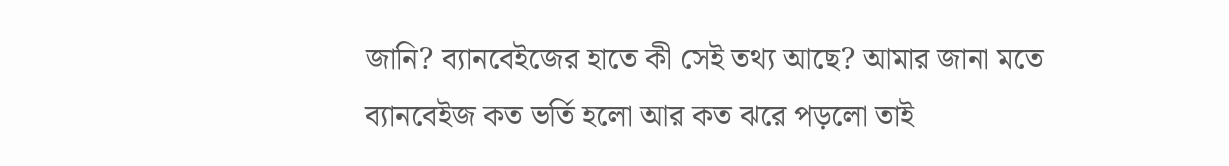জানি? ব্যানবেইজের হাতে কী সেই তথ্য আছে? আমার জানা মতে ব্যানবেইজ কত ভর্তি হলো আর কত ঝরে পড়লো তাই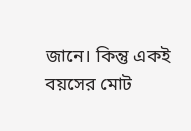জানে। কিন্তু একই বয়সের মোট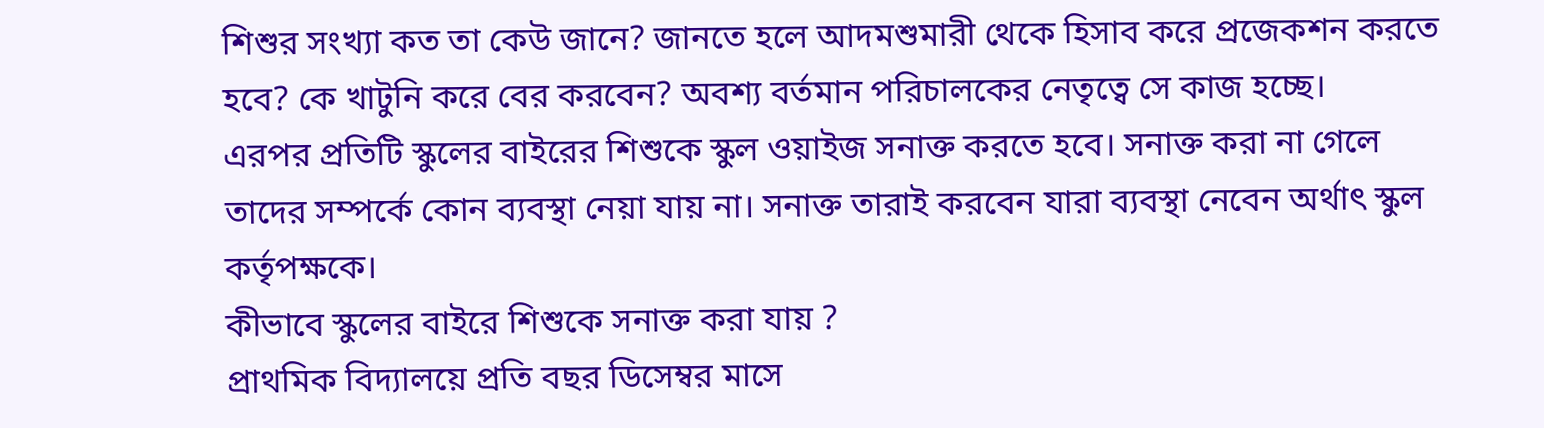শিশুর সংখ্যা কত তা কেউ জানে? জানতে হলে আদমশুমারী থেকে হিসাব করে প্রজেকশন করতে হবে? কে খাটুনি করে বের করবেন? অবশ্য বর্তমান পরিচালকের নেতৃত্বে সে কাজ হচ্ছে।
এরপর প্রতিটি স্কুলের বাইরের শিশুকে স্কুল ওয়াইজ সনাক্ত করতে হবে। সনাক্ত করা না গেলে তাদের সম্পর্কে কোন ব্যবস্থা নেয়া যায় না। সনাক্ত তারাই করবেন যারা ব্যবস্থা নেবেন অর্থাৎ স্কুল কর্তৃপক্ষকে।
কীভাবে স্কুলের বাইরে শিশুকে সনাক্ত করা যায় ?
প্রাথমিক বিদ্যালয়ে প্রতি বছর ডিসেম্বর মাসে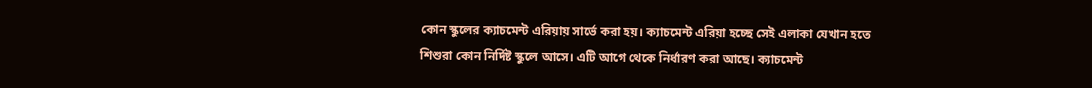কোন স্কুলের ক্যাচমেন্ট এরিয়ায় সার্ভে করা হয়। ক্যাচমেন্ট এরিয়া হচ্ছে সেই এলাকা যেখান হতে শিশুরা কোন নির্দিষ্ট স্কুলে আসে। এটি আগে থেকে নির্ধারণ করা আছে। ক্যাচমেন্ট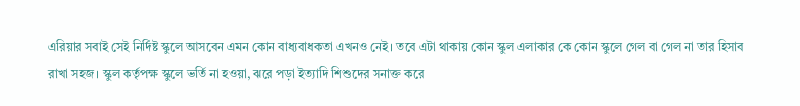এরিয়ার সবাই সেই নির্দিষ্ট স্কুলে আসবেন এমন কোন বাধ্যবাধকতা এখনও নেই। তবে এটা থাকায় কোন স্কুল এলাকার কে কোন স্কুলে গেল বা গেল না তার হিসাব রাখা সহজ। স্কুল কর্তৃপক্ষ স্কুলে ভর্তি না হওয়া, ঝরে পড়া ইত্যাদি শিশুদের সনাক্ত করে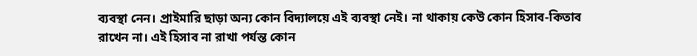ব্যবস্থা নেন। প্রাইমারি ছাড়া অন্য কোন বিদ্যালয়ে এই ব্যবস্থা নেই। না থাকায় কেউ কোন হিসাব-কিতাব রাখেন না। এই হিসাব না রাখা পর্যন্ত কোন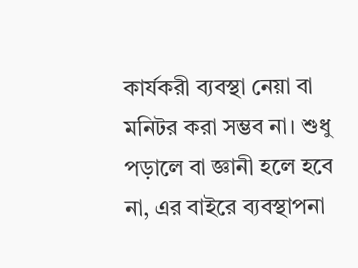কার্যকরী ব্যবস্থা নেয়া বা মনিটর করা সম্ভব না। শুধু পড়ালে বা জ্ঞানী হলে হবে না, এর বাইরে ব্যবস্থাপনা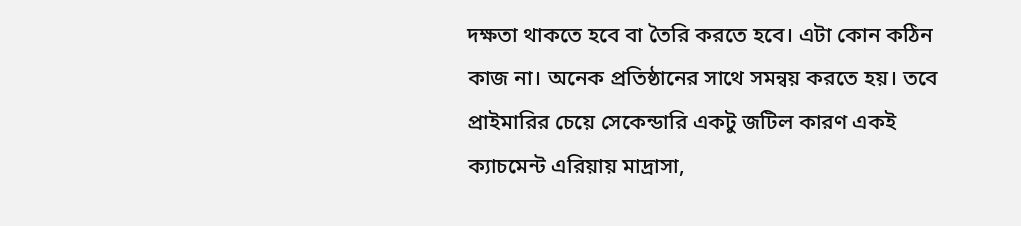দক্ষতা থাকতে হবে বা তৈরি করতে হবে। এটা কোন কঠিন কাজ না। অনেক প্রতিষ্ঠানের সাথে সমন্বয় করতে হয়। তবে প্রাইমারির চেয়ে সেকেন্ডারি একটু জটিল কারণ একই ক্যাচমেন্ট এরিয়ায় মাদ্রাসা,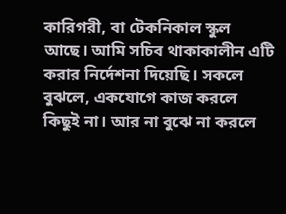কারিগরী, বা টেকনিকাল স্কুল আছে। আমি সচিব থাকাকালীন এটি করার নির্দেশনা দিয়েছি। সকলে বুঝলে, একযোগে কাজ করলে কিছুই না। আর না বুঝে না করলে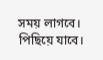সময় লাগবে। পিছিয়ে যাবে।